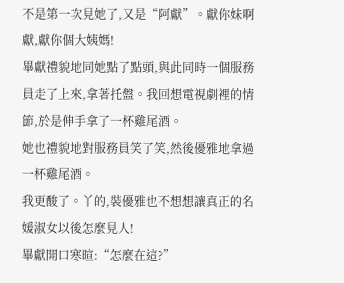不是第一次見她了,又是“阿獻”。獻你妹啊獻,獻你個大姨媽!
畢獻禮貌地同她點了點頭,與此同時一個服務員走了上來,拿著托盤。我回想電視劇裡的情節,於是伸手拿了一杯雞尾酒。
她也禮貌地對服務員笑了笑,然後優雅地拿過一杯雞尾酒。
我更酸了。丫的,裝優雅也不想想讓真正的名媛淑女以後怎麼見人!
畢獻開口寒暄:“怎麼在這?”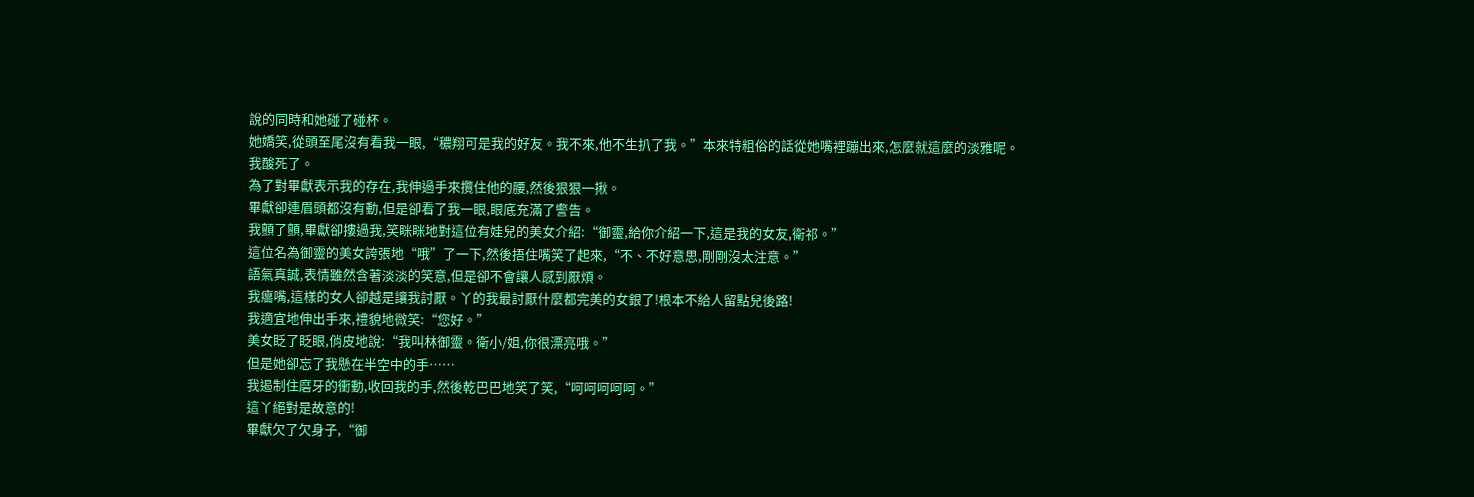說的同時和她碰了碰杯。
她嬌笑,從頭至尾沒有看我一眼,“穠翔可是我的好友。我不來,他不生扒了我。”本來特粗俗的話從她嘴裡蹦出來,怎麼就這麼的淡雅呢。
我酸死了。
為了對畢獻表示我的存在,我伸過手來攬住他的腰,然後狠狠一揪。
畢獻卻連眉頭都沒有動,但是卻看了我一眼,眼底充滿了警告。
我顫了顫,畢獻卻摟過我,笑眯眯地對這位有娃兒的美女介紹:“御靈,給你介紹一下,這是我的女友,衛祁。”
這位名為御靈的美女誇張地“哦”了一下,然後捂住嘴笑了起來,“不、不好意思,剛剛沒太注意。”
語氣真誠,表情雖然含著淡淡的笑意,但是卻不會讓人感到厭煩。
我癟嘴,這樣的女人卻越是讓我討厭。丫的我最討厭什麼都完美的女銀了!根本不給人留點兒後路!
我適宜地伸出手來,禮貌地微笑:“您好。”
美女眨了眨眼,俏皮地說:“我叫林御靈。衛小/姐,你很漂亮哦。”
但是她卻忘了我懸在半空中的手……
我遏制住磨牙的衝動,收回我的手,然後乾巴巴地笑了笑,“呵呵呵呵呵。”
這丫絕對是故意的!
畢獻欠了欠身子,“御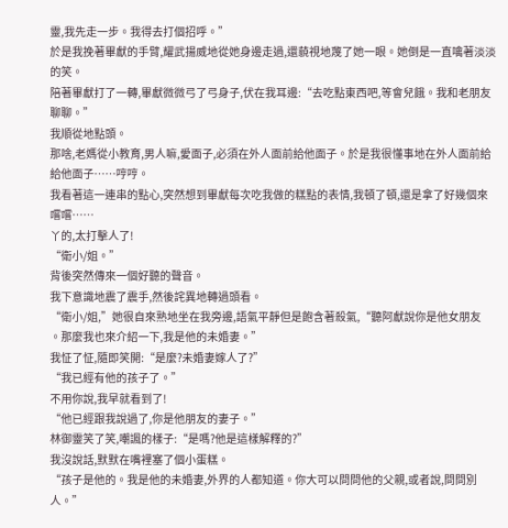靈,我先走一步。我得去打個招呼。”
於是我挽著畢獻的手臂,耀武揚威地從她身邊走過,還藐視地蔑了她一眼。她倒是一直噙著淡淡的笑。
陪著畢獻打了一轉,畢獻微微弓了弓身子,伏在我耳邊:“去吃點東西吧,等會兒餓。我和老朋友聊聊。”
我順從地點頭。
那啥,老媽從小教育,男人嘛,愛面子,必須在外人面前給他面子。於是我很懂事地在外人面前給給他面子……哼哼。
我看著這一連串的點心,突然想到畢獻每次吃我做的糕點的表情,我頓了頓,還是拿了好幾個來嚐嚐……
丫的,太打擊人了!
“衛小/姐。”
背後突然傳來一個好聽的聲音。
我下意識地震了震手,然後詫異地轉過頭看。
“衛小/姐,”她很自來熟地坐在我旁邊,語氣平靜但是飽含著殺氣,“聽阿獻說你是他女朋友
。那麼我也來介紹一下,我是他的未婚妻。”
我怔了怔,隨即笑開:“是麼?未婚妻嫁人了?”
“我已經有他的孩子了。”
不用你說,我早就看到了!
“他已經跟我說過了,你是他朋友的妻子。”
林御靈笑了笑,嘲諷的樣子:“是嗎?他是這樣解釋的?”
我沒說話,默默在嘴裡塞了個小蛋糕。
“孩子是他的。我是他的未婚妻,外界的人都知道。你大可以問問他的父親,或者說,問問別人。”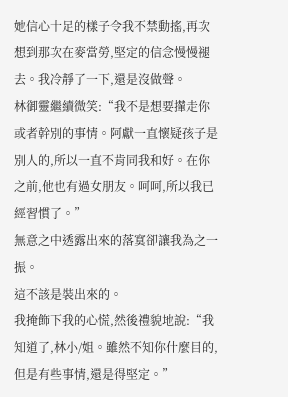她信心十足的樣子令我不禁動搖,再次想到那次在麥當勞,堅定的信念慢慢褪去。我冷靜了一下,還是沒做聲。
林御靈繼續微笑:“我不是想要攆走你或者幹別的事情。阿獻一直懷疑孩子是別人的,所以一直不肯同我和好。在你之前,他也有過女朋友。呵呵,所以我已經習慣了。”
無意之中透露出來的落寞卻讓我為之一振。
這不該是裝出來的。
我掩飾下我的心慌,然後禮貌地說:“我知道了,林小/姐。雖然不知你什麼目的,但是有些事情,還是得堅定。”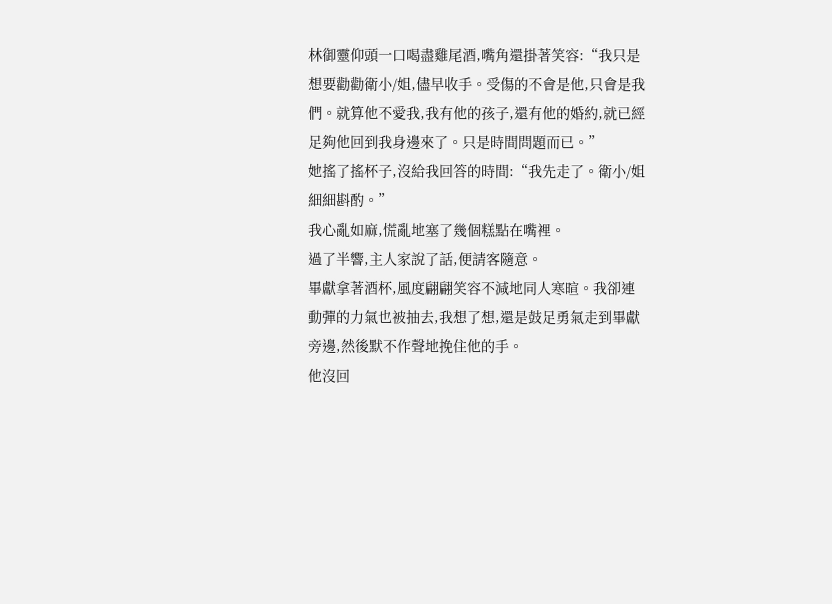林御靈仰頭一口喝盡雞尾酒,嘴角還掛著笑容:“我只是想要勸勸衛小/姐,儘早收手。受傷的不會是他,只會是我們。就算他不愛我,我有他的孩子,還有他的婚約,就已經足夠他回到我身邊來了。只是時間問題而已。”
她搖了搖杯子,沒給我回答的時間:“我先走了。衛小/姐細細斟酌。”
我心亂如麻,慌亂地塞了幾個糕點在嘴裡。
過了半響,主人家說了話,便請客隨意。
畢獻拿著酒杯,風度翩翩笑容不減地同人寒暄。我卻連動彈的力氣也被抽去,我想了想,還是鼓足勇氣走到畢獻旁邊,然後默不作聲地挽住他的手。
他沒回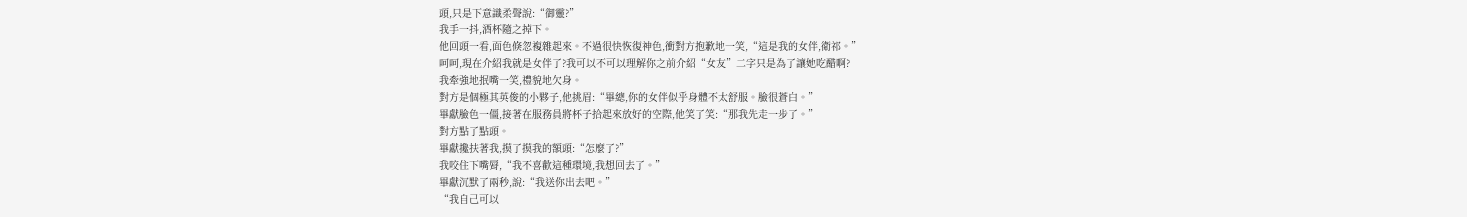頭,只是下意識柔聲說:“御靈?”
我手一抖,酒杯隨之掉下。
他回頭一看,面色倏忽複雜起來。不過很快恢復神色,衝對方抱歉地一笑,“這是我的女伴,衛祁。”
呵呵,現在介紹我就是女伴了?我可以不可以理解你之前介紹“女友”二字只是為了讓她吃醋啊?
我牽強地抿嘴一笑,禮貌地欠身。
對方是個極其英俊的小夥子,他挑眉:“畢總,你的女伴似乎身體不太舒服。臉很蒼白。”
畢獻臉色一僵,接著在服務員將杯子拾起來放好的空際,他笑了笑:“那我先走一步了。”
對方點了點頭。
畢獻攙扶著我,摸了摸我的額頭:“怎麼了?”
我咬住下嘴脣,“我不喜歡這種環境,我想回去了。”
畢獻沉默了兩秒,說:“我送你出去吧。”
“我自己可以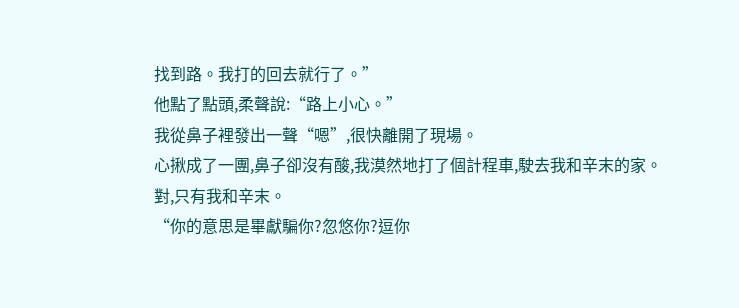找到路。我打的回去就行了。”
他點了點頭,柔聲說:“路上小心。”
我從鼻子裡發出一聲“嗯”,很快離開了現場。
心揪成了一團,鼻子卻沒有酸,我漠然地打了個計程車,駛去我和辛末的家。
對,只有我和辛末。
“你的意思是畢獻騙你?忽悠你?逗你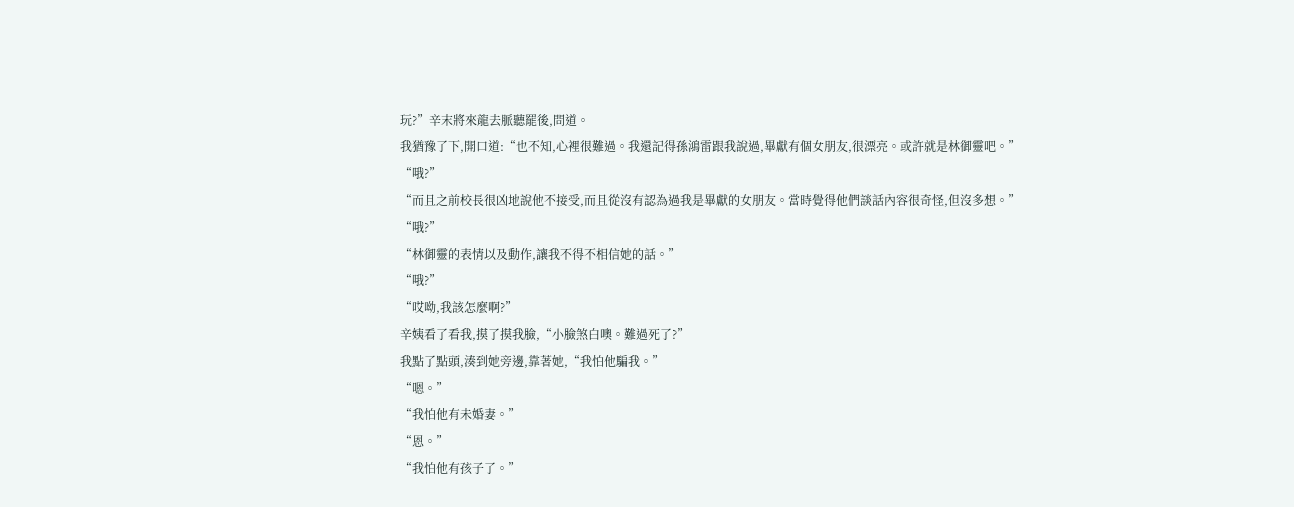玩?”辛末將來龍去脈聽罷後,問道。
我猶豫了下,開口道:“也不知,心裡很難過。我還記得孫鴻雷跟我說過,畢獻有個女朋友,很漂亮。或許就是林御靈吧。”
“哦?”
“而且之前校長很凶地說他不接受,而且從沒有認為過我是畢獻的女朋友。當時覺得他們談話內容很奇怪,但沒多想。”
“哦?”
“林御靈的表情以及動作,讓我不得不相信她的話。”
“哦?”
“哎呦,我該怎麼啊?”
辛姨看了看我,摸了摸我臉,“小臉煞白噢。難過死了?”
我點了點頭,湊到她旁邊,靠著她,“我怕他騙我。”
“嗯。”
“我怕他有未婚妻。”
“恩。”
“我怕他有孩子了。”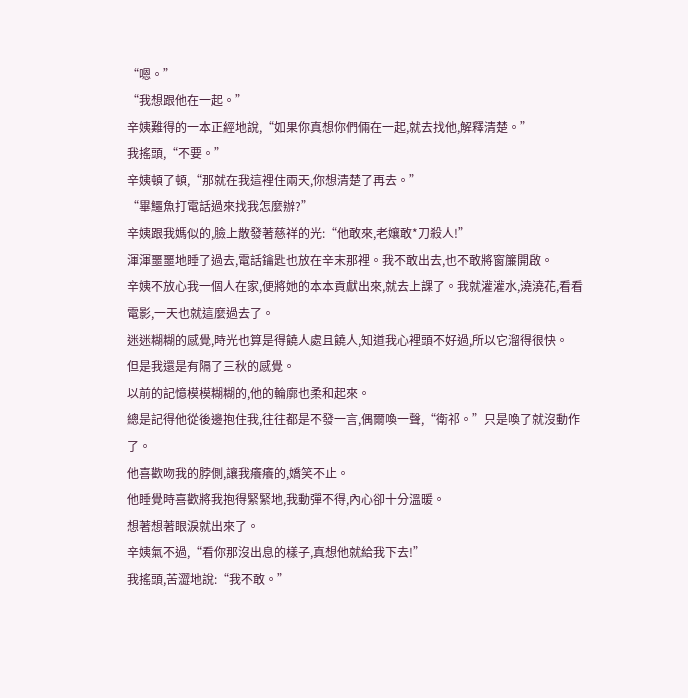“嗯。”
“我想跟他在一起。”
辛姨難得的一本正經地說,“如果你真想你們倆在一起,就去找他,解釋清楚。”
我搖頭,“不要。”
辛姨頓了頓,“那就在我這裡住兩天,你想清楚了再去。”
“畢鱷魚打電話過來找我怎麼辦?”
辛姨跟我媽似的,臉上散發著慈祥的光:“他敢來,老孃敢*刀殺人!”
渾渾噩噩地睡了過去,電話鑰匙也放在辛末那裡。我不敢出去,也不敢將窗簾開啟。
辛姨不放心我一個人在家,便將她的本本貢獻出來,就去上課了。我就灌灌水,澆澆花,看看電影,一天也就這麼過去了。
迷迷糊糊的感覺,時光也算是得饒人處且饒人,知道我心裡頭不好過,所以它溜得很快。
但是我還是有隔了三秋的感覺。
以前的記憶模模糊糊的,他的輪廓也柔和起來。
總是記得他從後邊抱住我,往往都是不發一言,偶爾喚一聲,“衛祁。”只是喚了就沒動作了。
他喜歡吻我的脖側,讓我癢癢的,嬌笑不止。
他睡覺時喜歡將我抱得緊緊地,我動彈不得,內心卻十分溫暖。
想著想著眼淚就出來了。
辛姨氣不過,“看你那沒出息的樣子,真想他就給我下去!”
我搖頭,苦澀地說:“我不敢。”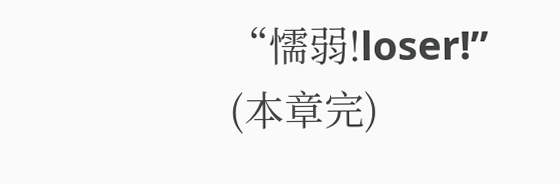“懦弱!loser!”
(本章完)